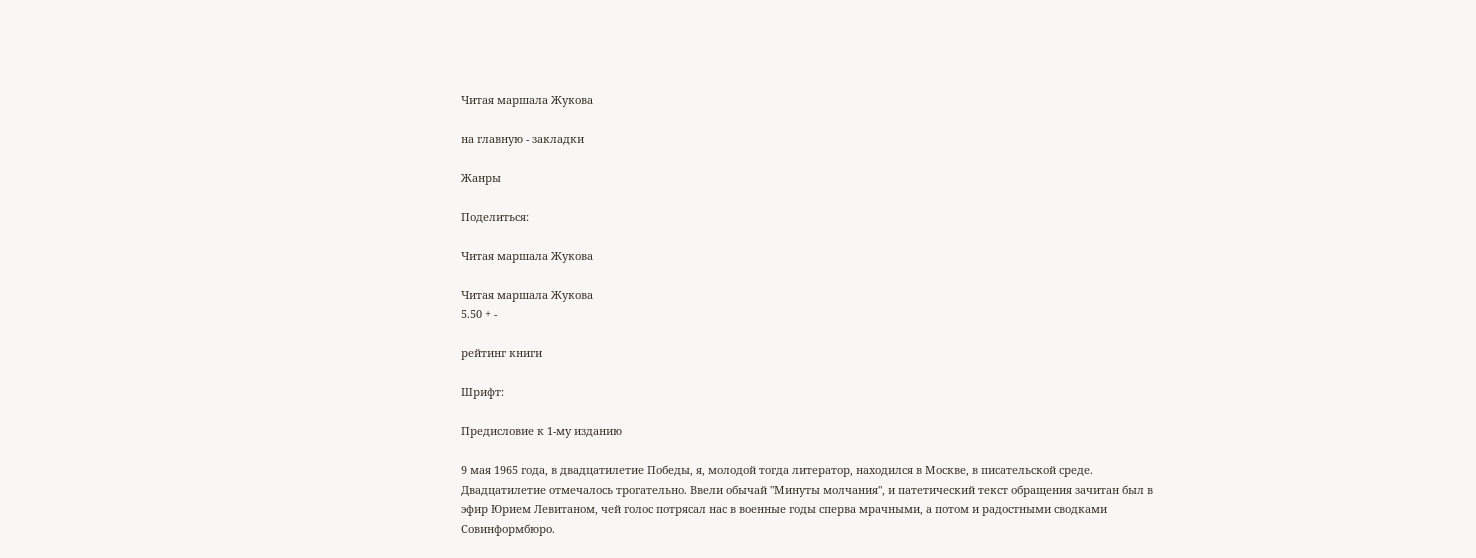Читая маршала Жукова

на главную - закладки

Жанры

Поделиться:

Читая маршала Жукова

Читая маршала Жукова
5.50 + -

рейтинг книги

Шрифт:

Предисловие к 1-му изданию

9 мая 1965 года, в двадцатилетие Победы, я, молодой тогда литератор, находился в Москве, в писательской среде. Двадцатилетие отмечалось трогательно. Ввели обычай "Минуты молчания", и патетический текст обращения зачитан был в эфир Юрием Левитаном, чей голос потрясал нас в военные годы сперва мрачными, а потом и радостными сводками Совинформбюро.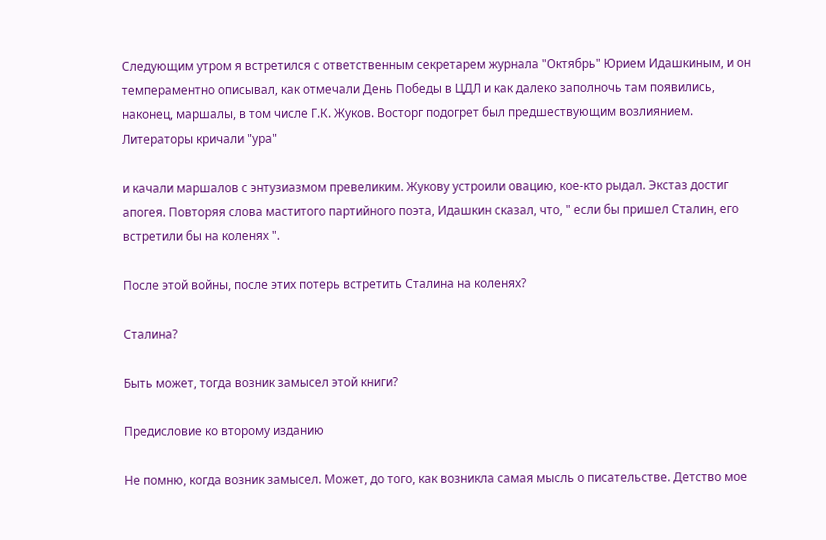Следующим утром я встретился с ответственным секретарем журнала "Октябрь" Юрием Идашкиным, и он темпераментно описывал, как отмечали День Победы в ЦДЛ и как далеко заполночь там появились, наконец, маршалы, в том числе Г.К. Жуков. Восторг подогрет был предшествующим возлиянием. Литераторы кричали "ура"

и качали маршалов с энтузиазмом превеликим. Жукову устроили овацию, кое-кто рыдал. Экстаз достиг апогея. Повторяя слова маститого партийного поэта, Идашкин сказал, что, " если бы пришел Сталин, его встретили бы на коленях ".

После этой войны, после этих потерь встретить Сталина на коленях?

Сталина?

Быть может, тогда возник замысел этой книги?

Предисловие ко второму изданию

Не помню, когда возник замысел. Может, до того, как возникла самая мысль о писательстве. Детство мое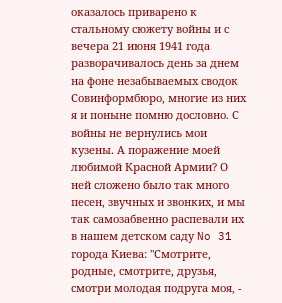оказалось приварено к стальному сюжету войны и с вечера 21 июня 1941 года разворачивалось день за днем на фоне незабываемых сводок Совинформбюро, многие из них я и поныне помню дословно. С войны не вернулись мои кузены. А поражение моей любимой Красной Армии? О ней сложено было так много песен, звучных и звонких, и мы так самозабвенно распевали их в нашем детском саду No 31 города Киева: "Смотрите, родные, смотрите, друзья, смотри молодая подруга моя, -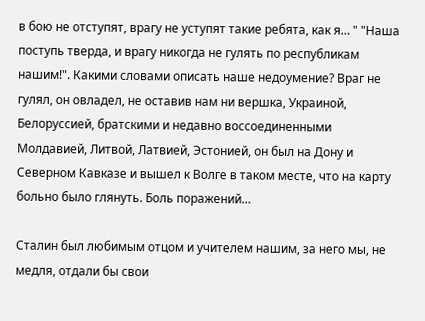в бою не отступят, врагу не уступят такие ребята, как я… " "Наша поступь тверда, и врагу никогда не гулять по республикам нашим!". Какими словами описать наше недоумение? Враг не гулял, он овладел, не оставив нам ни вершка, Украиной, Белоруссией, братскими и недавно воссоединенными Молдавией, Литвой, Латвией, Эстонией, он был на Дону и Северном Кавказе и вышел к Волге в таком месте, что на карту больно было глянуть. Боль поражений…

Сталин был любимым отцом и учителем нашим, за него мы, не медля, отдали бы свои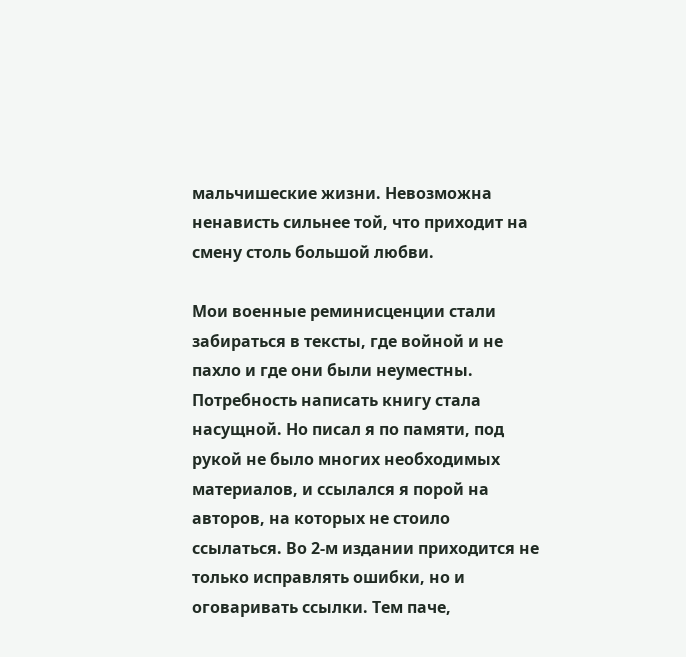мальчишеские жизни. Невозможна ненависть сильнее той, что приходит на смену столь большой любви.

Мои военные реминисценции стали забираться в тексты, где войной и не пахло и где они были неуместны. Потребность написать книгу стала насущной. Но писал я по памяти, под рукой не было многих необходимых материалов, и ссылался я порой на авторов, на которых не стоило ссылаться. Во 2-м издании приходится не только исправлять ошибки, но и оговаривать ссылки. Тем паче,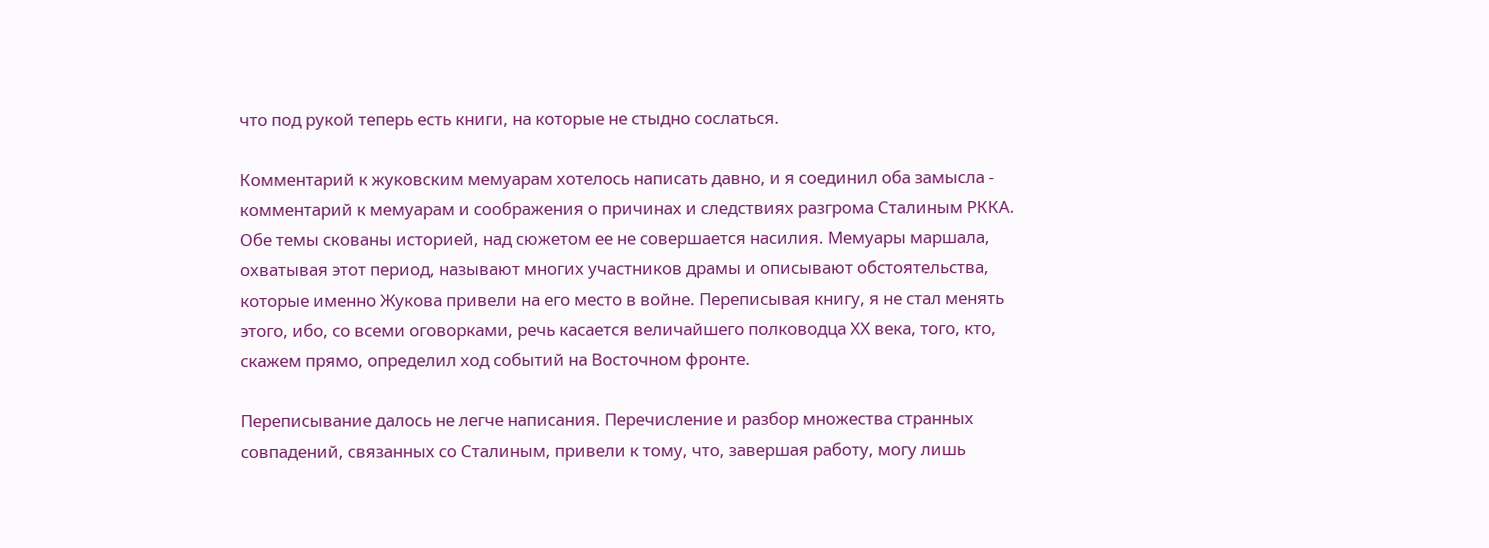что под рукой теперь есть книги, на которые не стыдно сослаться.

Комментарий к жуковским мемуарам хотелось написать давно, и я соединил оба замысла - комментарий к мемуарам и соображения о причинах и следствиях разгрома Сталиным РККА. Обе темы скованы историей, над сюжетом ее не совершается насилия. Мемуары маршала, охватывая этот период, называют многих участников драмы и описывают обстоятельства, которые именно Жукова привели на его место в войне. Переписывая книгу, я не стал менять этого, ибо, со всеми оговорками, речь касается величайшего полководца ХХ века, того, кто, скажем прямо, определил ход событий на Восточном фронте.

Переписывание далось не легче написания. Перечисление и разбор множества странных совпадений, связанных со Сталиным, привели к тому, что, завершая работу, могу лишь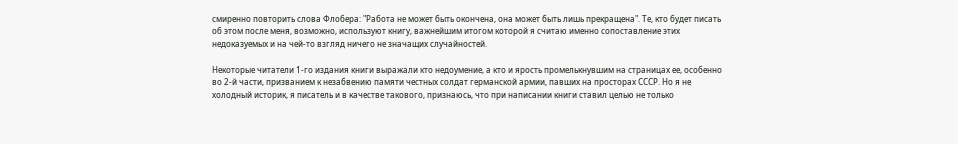смиренно повторить слова Флобера: "Работа не может быть окончена, она может быть лишь прекращена". Те, кто будет писать об этом после меня, возможно, используют книгу, важнейшим итогом которой я считаю именно сопоставление этих недоказуемых и на чей-то взгляд ничего не значащих случайностей.

Некоторые читатели 1-го издания книги выражали кто недоумение, а кто и ярость промелькнувшим на страницах ее, особенно во 2-й части, призванием к незабвению памяти честных солдат германской армии, павших на просторах СССР. Но я не холодный историк, я писатель и в качестве такового, признаюсь, что при написании книги ставил целью не только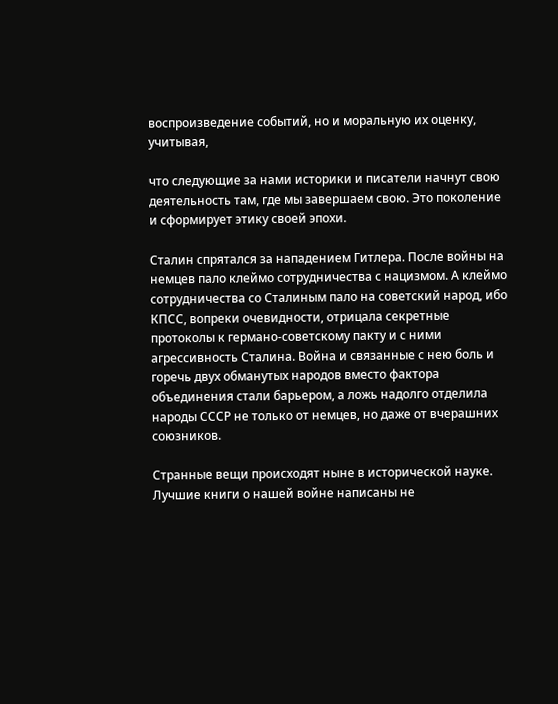воспроизведение событий, но и моральную их оценку, учитывая,

что следующие за нами историки и писатели начнут свою деятельность там, где мы завершаем свою. Это поколение и сформирует этику своей эпохи.

Сталин спрятался за нападением Гитлера. После войны на немцев пало клеймо сотрудничества с нацизмом. А клеймо сотрудничества со Сталиным пало на советский народ, ибо КПСС, вопреки очевидности, отрицала секретные протоколы к германо-советскому пакту и с ними агрессивность Сталина. Война и связанные с нею боль и горечь двух обманутых народов вместо фактора объединения стали барьером, а ложь надолго отделила народы СССР не только от немцев, но даже от вчерашних союзников.

Странные вещи происходят ныне в исторической науке. Лучшие книги о нашей войне написаны не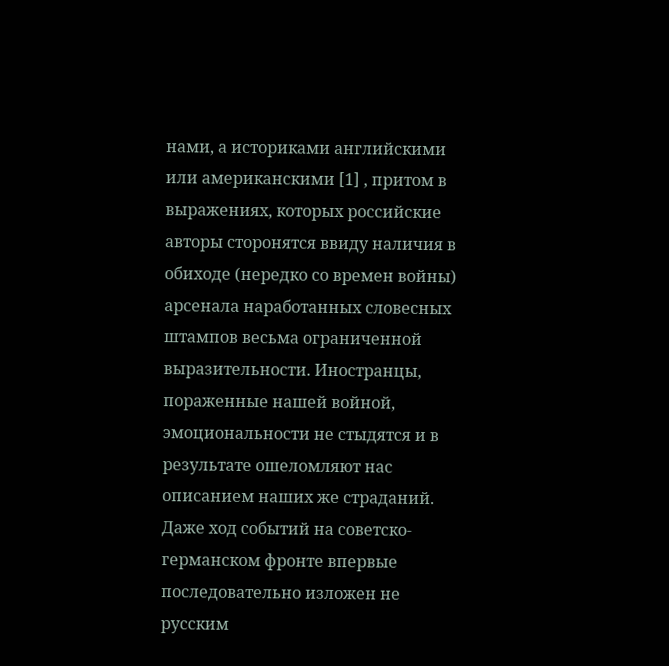нами, а историками английскими или американскими [1] , притом в выражениях, которых российские авторы сторонятся ввиду наличия в обиходе (нередко со времен войны) арсенала наработанных словесных штампов весьма ограниченной выразительности. Иностранцы, пораженные нашей войной, эмоциональности не стыдятся и в результате ошеломляют нас описанием наших же страданий. Даже ход событий на советско-германском фронте впервые последовательно изложен не русским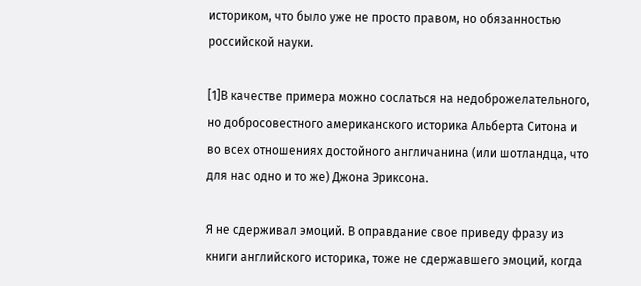историком, что было уже не просто правом, но обязанностью российской науки.

[1]В качестве примера можно сослаться на недоброжелательного, но добросовестного американского историка Альберта Ситона и во всех отношениях достойного англичанина (или шотландца, что для нас одно и то же) Джона Эриксона.

Я не сдерживал эмоций. В оправдание свое приведу фразу из книги английского историка, тоже не сдержавшего эмоций, когда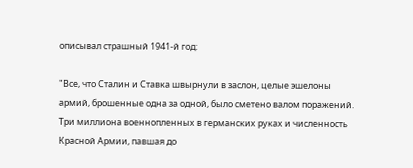описывал страшный 1941-й год:

"Все, что Сталин и Ставка швырнули в заслон, целые эшелоны армий, брошенные одна за одной, было сметено валом поражений. Три миллиона военнопленных в германских руках и численность Красной Армии, павшая до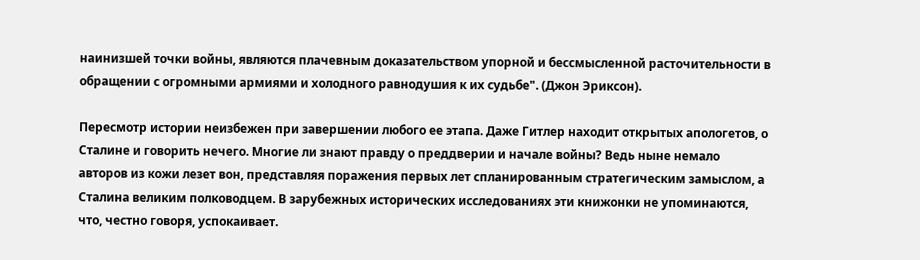наинизшей точки войны, являются плачевным доказательством упорной и бессмысленной расточительности в обращении с огромными армиями и холодного равнодушия к их судьбе". (Джон Эриксон).

Пересмотр истории неизбежен при завершении любого ее этапа. Даже Гитлер находит открытых апологетов, о Сталине и говорить нечего. Многие ли знают правду о преддверии и начале войны? Ведь ныне немало авторов из кожи лезет вон, представляя поражения первых лет спланированным стратегическим замыслом, а Сталина великим полководцем. В зарубежных исторических исследованиях эти книжонки не упоминаются, что, честно говоря, успокаивает.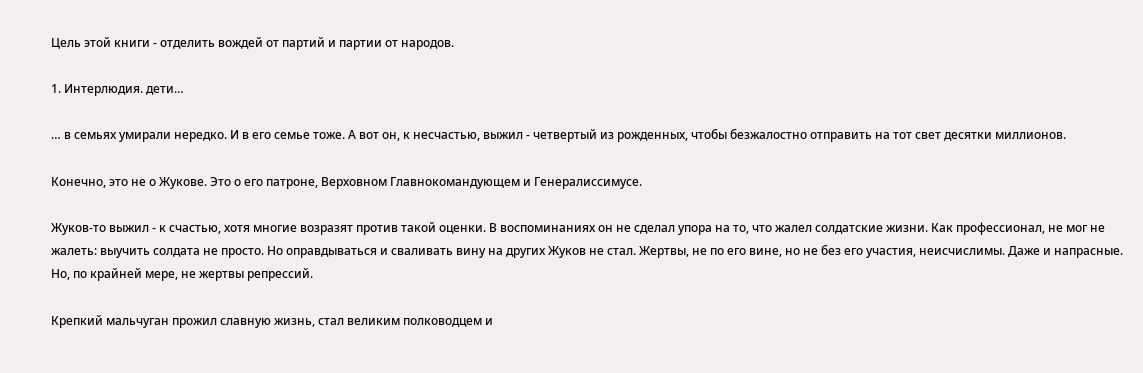Цель этой книги - отделить вождей от партий и партии от народов.

1. Интерлюдия. дети…

… в семьях умирали нередко. И в его семье тоже. А вот он, к несчастью, выжил - четвертый из рожденных, чтобы безжалостно отправить на тот свет десятки миллионов.

Конечно, это не о Жукове. Это о его патроне, Верховном Главнокомандующем и Генералиссимусе.

Жуков-то выжил - к счастью, хотя многие возразят против такой оценки. В воспоминаниях он не сделал упора на то, что жалел солдатские жизни. Как профессионал, не мог не жалеть: выучить солдата не просто. Но оправдываться и сваливать вину на других Жуков не стал. Жертвы, не по его вине, но не без его участия, неисчислимы. Даже и напрасные. Но, по крайней мере, не жертвы репрессий.

Крепкий мальчуган прожил славную жизнь, стал великим полководцем и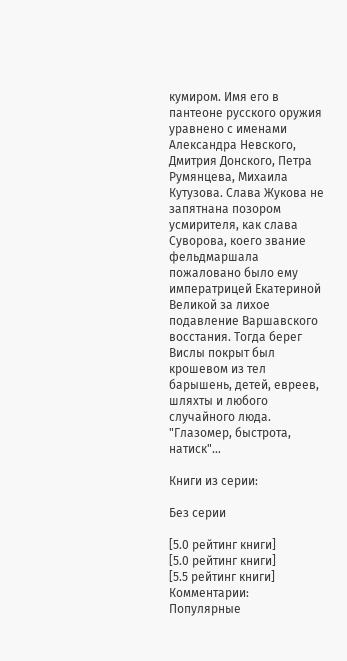кумиром. Имя его в пантеоне русского оружия уравнено с именами Александра Невского, Дмитрия Донского, Петра Румянцева, Михаила Кутузова. Слава Жукова не запятнана позором усмирителя, как слава Суворова, коего звание фельдмаршала пожаловано было ему императрицей Екатериной Великой за лихое подавление Варшавского восстания. Тогда берег Вислы покрыт был крошевом из тел барышень, детей, евреев, шляхты и любого случайного люда. "Глазомер, быстрота, натиск"…

Книги из серии:

Без серии

[5.0 рейтинг книги]
[5.0 рейтинг книги]
[5.5 рейтинг книги]
Комментарии:
Популярные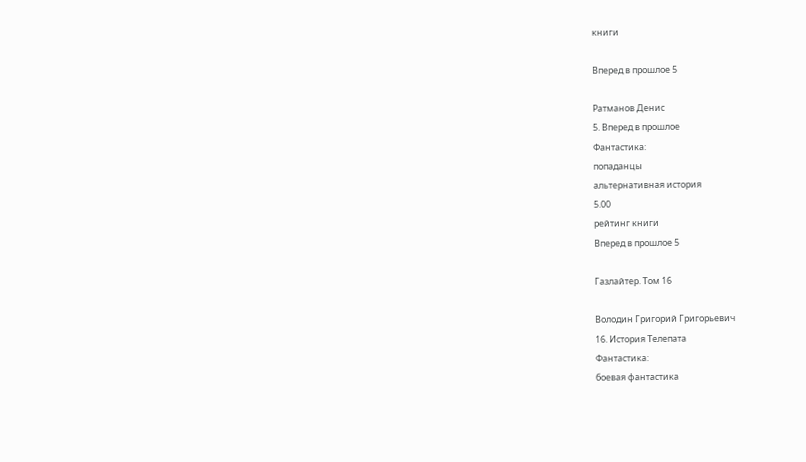книги

Вперед в прошлое 5

Ратманов Денис
5. Вперед в прошлое
Фантастика:
попаданцы
альтернативная история
5.00
рейтинг книги
Вперед в прошлое 5

Газлайтер. Том 16

Володин Григорий Григорьевич
16. История Телепата
Фантастика:
боевая фантастика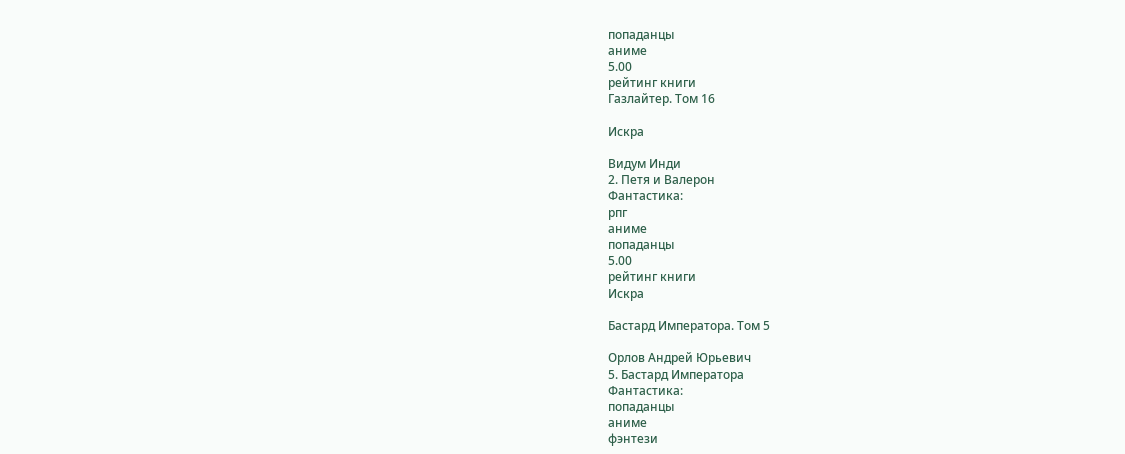попаданцы
аниме
5.00
рейтинг книги
Газлайтер. Том 16

Искра

Видум Инди
2. Петя и Валерон
Фантастика:
рпг
аниме
попаданцы
5.00
рейтинг книги
Искра

Бастард Императора. Том 5

Орлов Андрей Юрьевич
5. Бастард Императора
Фантастика:
попаданцы
аниме
фэнтези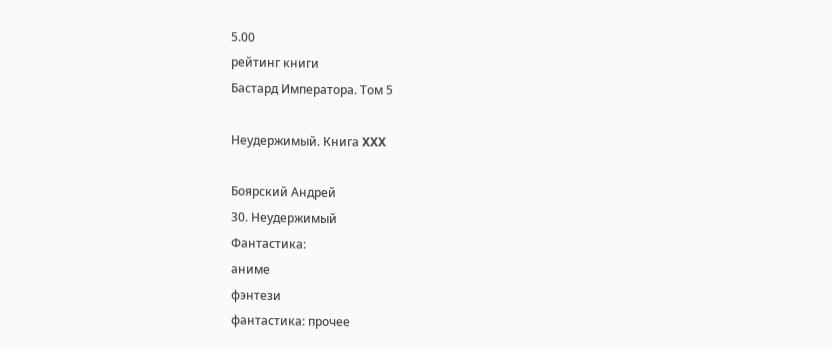5.00
рейтинг книги
Бастард Императора. Том 5

Неудержимый. Книга XXX

Боярский Андрей
30. Неудержимый
Фантастика:
аниме
фэнтези
фантастика: прочее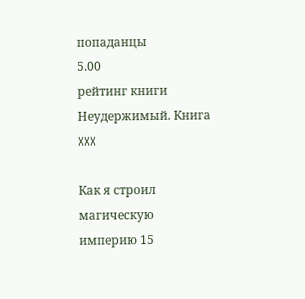попаданцы
5.00
рейтинг книги
Неудержимый. Книга XXX

Как я строил магическую империю 15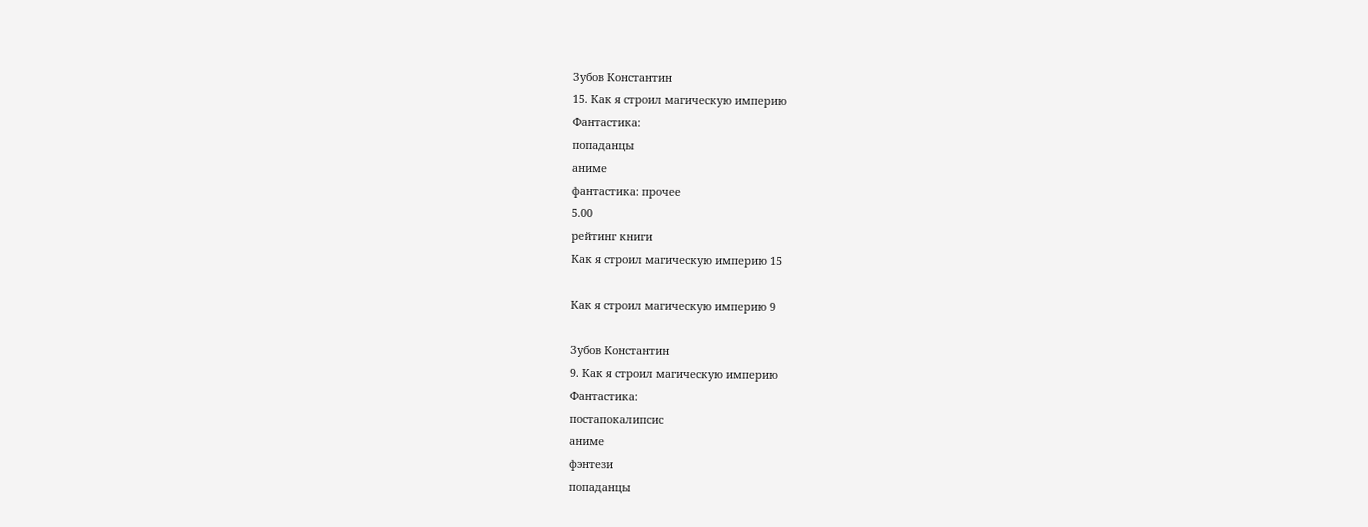Зубов Константин
15. Как я строил магическую империю
Фантастика:
попаданцы
аниме
фантастика: прочее
5.00
рейтинг книги
Как я строил магическую империю 15

Как я строил магическую империю 9

Зубов Константин
9. Как я строил магическую империю
Фантастика:
постапокалипсис
аниме
фэнтези
попаданцы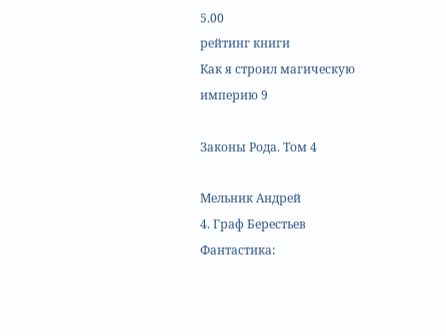5.00
рейтинг книги
Как я строил магическую империю 9

Законы Рода. Том 4

Мельник Андрей
4. Граф Берестьев
Фантастика: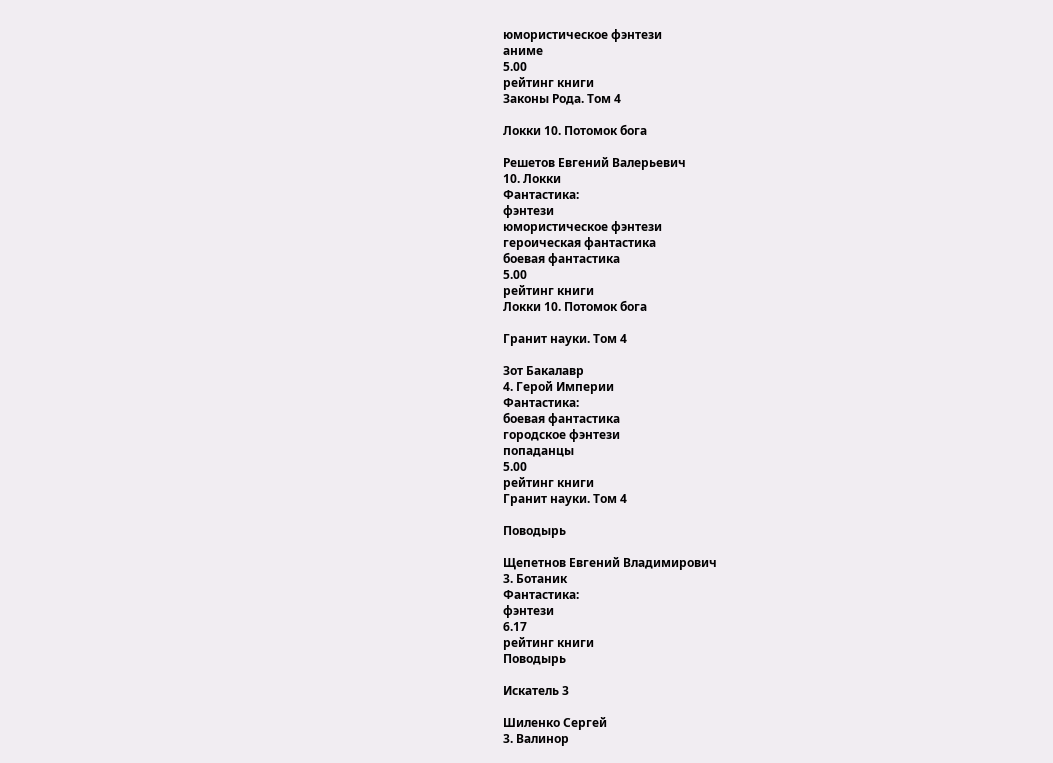юмористическое фэнтези
аниме
5.00
рейтинг книги
Законы Рода. Том 4

Локки 10. Потомок бога

Решетов Евгений Валерьевич
10. Локки
Фантастика:
фэнтези
юмористическое фэнтези
героическая фантастика
боевая фантастика
5.00
рейтинг книги
Локки 10. Потомок бога

Гранит науки. Том 4

Зот Бакалавр
4. Герой Империи
Фантастика:
боевая фантастика
городское фэнтези
попаданцы
5.00
рейтинг книги
Гранит науки. Том 4

Поводырь

Щепетнов Евгений Владимирович
3. Ботаник
Фантастика:
фэнтези
6.17
рейтинг книги
Поводырь

Искатель 3

Шиленко Сергей
3. Валинор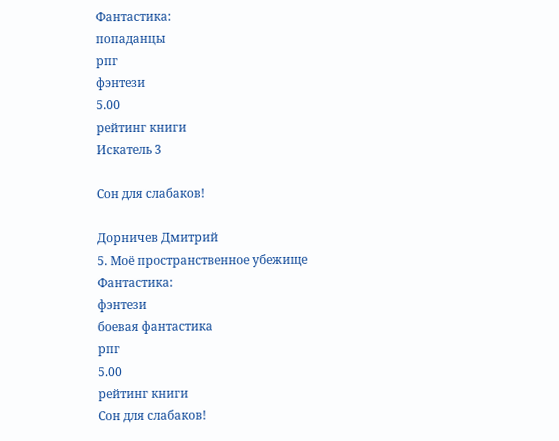Фантастика:
попаданцы
рпг
фэнтези
5.00
рейтинг книги
Искатель 3

Сон для слабаков!

Дорничев Дмитрий
5. Моё пространственное убежище
Фантастика:
фэнтези
боевая фантастика
рпг
5.00
рейтинг книги
Сон для слабаков!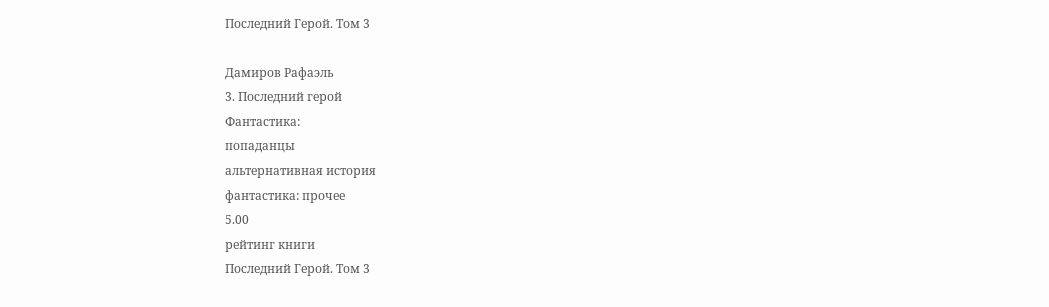Последний Герой. Том 3

Дамиров Рафаэль
3. Последний герой
Фантастика:
попаданцы
альтернативная история
фантастика: прочее
5.00
рейтинг книги
Последний Герой. Том 3